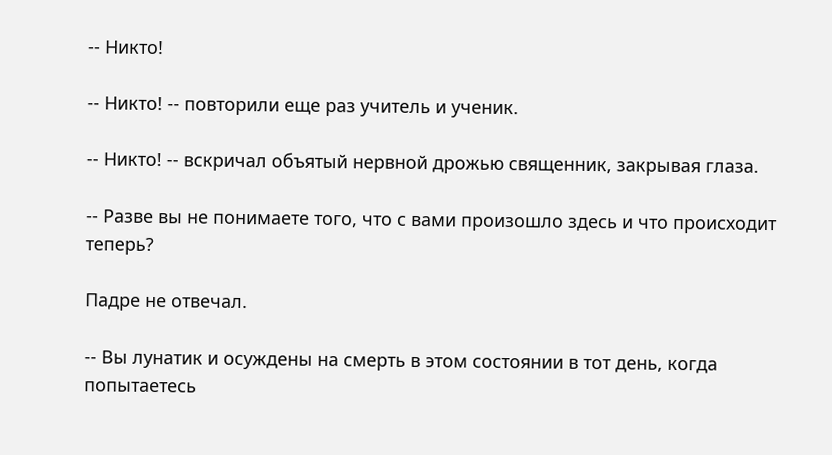-- Никто!

-- Никто! -- повторили еще раз учитель и ученик.

-- Никто! -- вскричал объятый нервной дрожью священник, закрывая глаза.

-- Разве вы не понимаете того, что с вами произошло здесь и что происходит теперь?

Падре не отвечал.

-- Вы лунатик и осуждены на смерть в этом состоянии в тот день, когда попытаетесь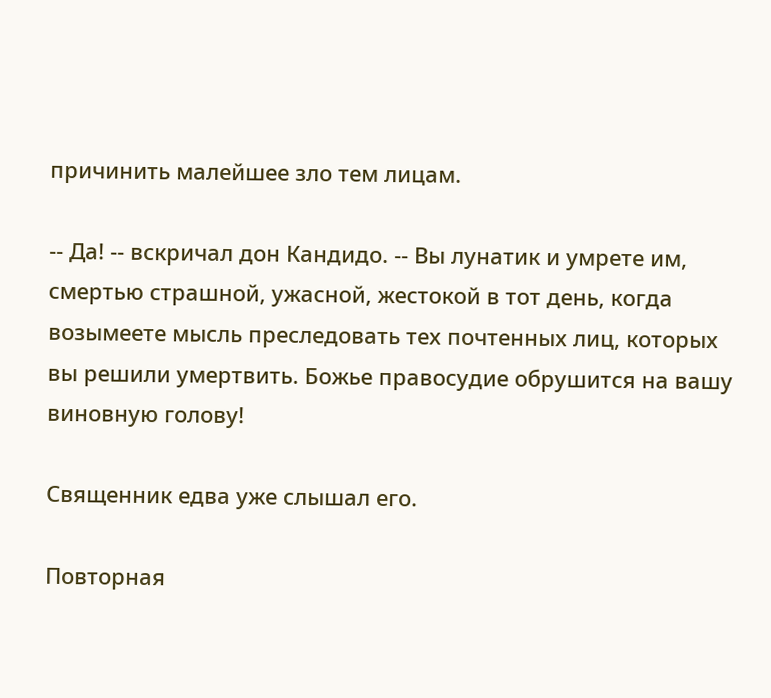причинить малейшее зло тем лицам.

-- Да! -- вскричал дон Кандидо. -- Вы лунатик и умрете им, смертью страшной, ужасной, жестокой в тот день, когда возымеете мысль преследовать тех почтенных лиц, которых вы решили умертвить. Божье правосудие обрушится на вашу виновную голову!

Священник едва уже слышал его.

Повторная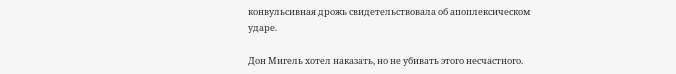конвульсивная дрожь свидетельствовала об апоплексическом ударе.

Дон Мигель хотел наказать, но не убивать этого несчастного.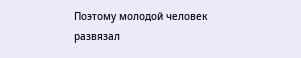Поэтому молодой человек развязал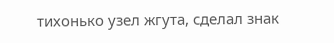тихонько узел жгута, сделал знак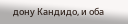дону Кандидо, и оба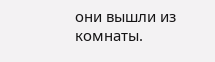они вышли из комнаты.